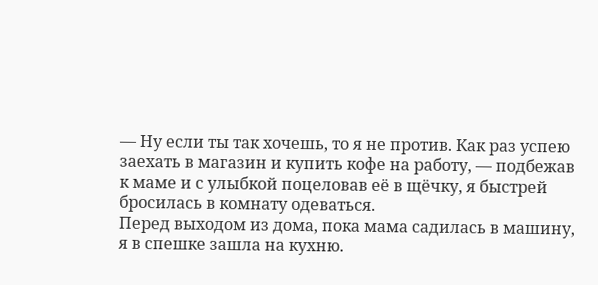— Ну если ты так хочешь, то я не против. Как раз успею заехать в магазин и купить кофе на работу, — подбежав к маме и с улыбкой поцеловав её в щёчку, я быстрей бросилась в комнату одеваться.
Перед выходом из дома, пока мама садилась в машину, я в спешке зашла на кухню.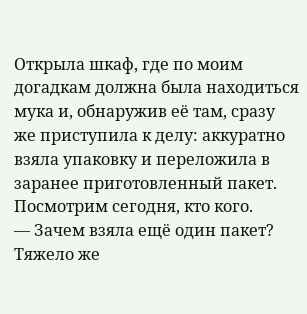Открыла шкаф, где по моим догадкам должна была находиться мука и, обнаружив её там, сразу же приступила к делу: аккуратно взяла упаковку и переложила в заранее приготовленный пакет. Посмотрим сегодня, кто кого.
— Зачем взяла ещё один пакет? Тяжело же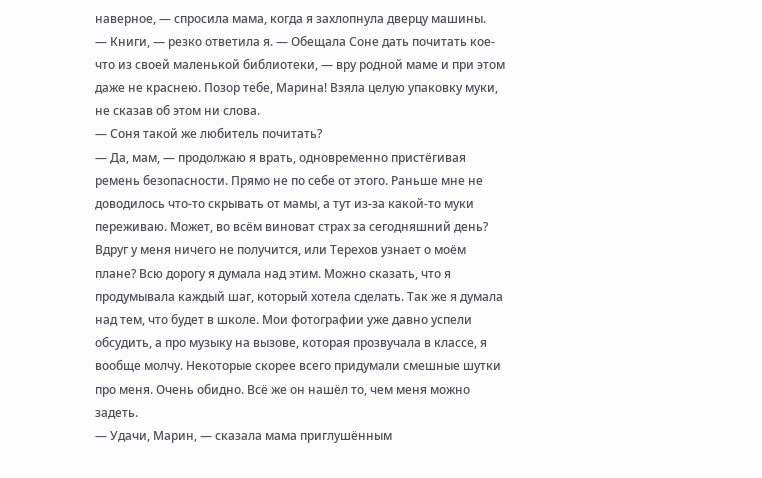наверное, — спросила мама, когда я захлопнула дверцу машины.
— Книги, — резко ответила я. — Обещала Соне дать почитать кое-что из своей маленькой библиотеки, — вру родной маме и при этом даже не краснею. Позор тебе, Марина! Взяла целую упаковку муки, не сказав об этом ни слова.
— Соня такой же любитель почитать?
— Да, мам, — продолжаю я врать, одновременно пристёгивая ремень безопасности. Прямо не по себе от этого. Раньше мне не доводилось что-то скрывать от мамы, а тут из-за какой-то муки переживаю. Может, во всём виноват страх за сегодняшний день?
Вдруг у меня ничего не получится, или Терехов узнает о моём плане? Всю дорогу я думала над этим. Можно сказать, что я продумывала каждый шаг, который хотела сделать. Так же я думала над тем, что будет в школе. Мои фотографии уже давно успели обсудить, а про музыку на вызове, которая прозвучала в классе, я вообще молчу. Некоторые скорее всего придумали смешные шутки про меня. Очень обидно. Всё же он нашёл то, чем меня можно задеть.
— Удачи, Марин, — сказала мама приглушённым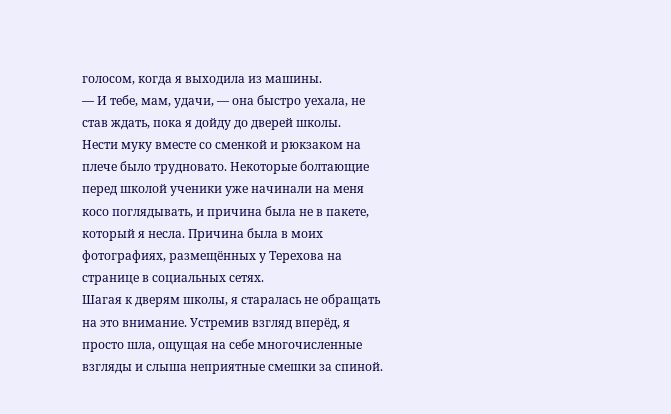голосом, когда я выходила из машины.
— И тебе, мам, удачи, — она быстро уехала, не став ждать, пока я дойду до дверей школы.
Нести муку вместе со сменкой и рюкзаком на плече было трудновато. Некоторые болтающие перед школой ученики уже начинали на меня косо поглядывать, и причина была не в пакете, который я несла. Причина была в моих фотографиях, размещённых у Терехова на странице в социальных сетях.
Шагая к дверям школы, я старалась не обращать на это внимание. Устремив взгляд вперёд, я просто шла, ощущая на себе многочисленные взгляды и слыша неприятные смешки за спиной.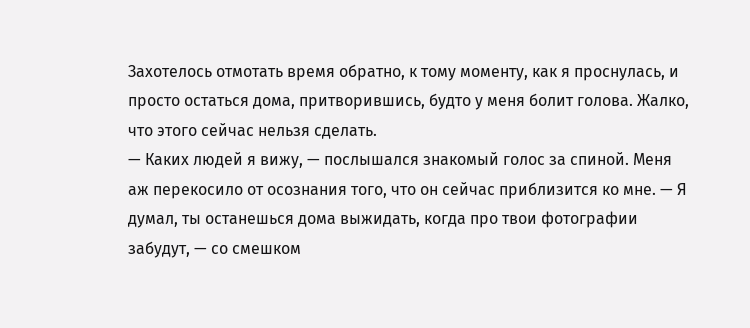Захотелось отмотать время обратно, к тому моменту, как я проснулась, и просто остаться дома, притворившись, будто у меня болит голова. Жалко, что этого сейчас нельзя сделать.
— Каких людей я вижу, — послышался знакомый голос за спиной. Меня аж перекосило от осознания того, что он сейчас приблизится ко мне. — Я думал, ты останешься дома выжидать, когда про твои фотографии забудут, — со смешком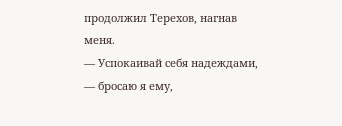продолжил Терехов, нагнав меня.
— Успокаивай себя надеждами, — бросаю я ему,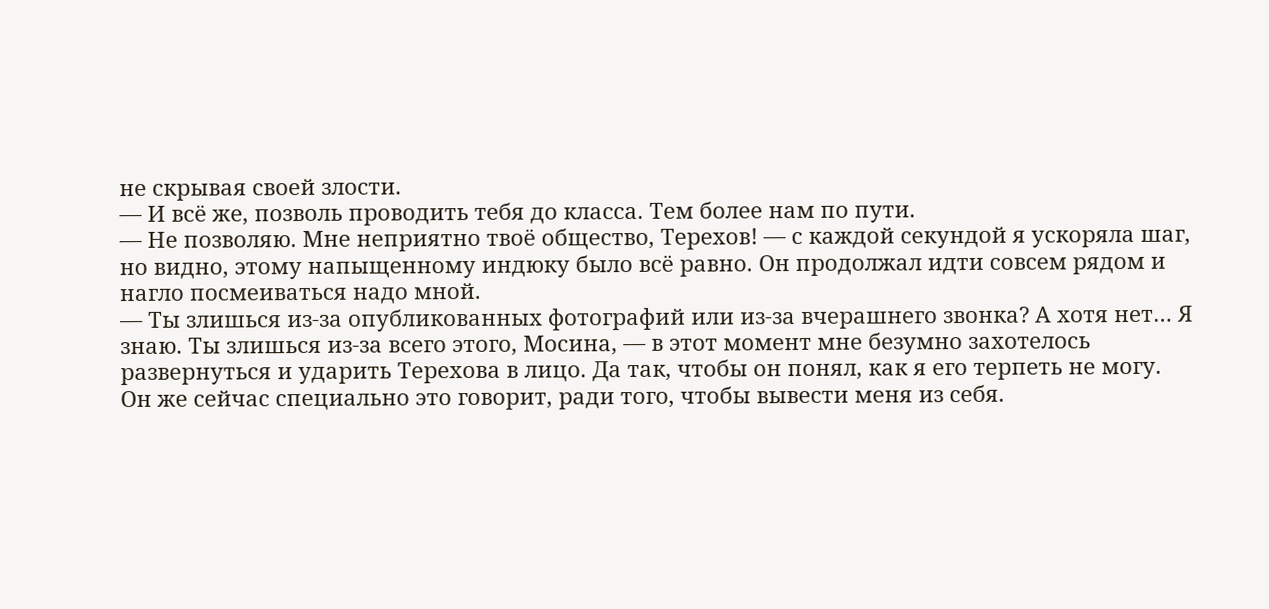не скрывая своей злости.
— И всё же, позволь проводить тебя до класса. Тем более нам по пути.
— Не позволяю. Мне неприятно твоё общество, Терехов! — с каждой секундой я ускоряла шаг, но видно, этому напыщенному индюку было всё равно. Он продолжал идти совсем рядом и нагло посмеиваться надо мной.
— Ты злишься из-за опубликованных фотографий или из-за вчерашнего звонка? А хотя нет… Я знаю. Ты злишься из-за всего этого, Мосина, — в этот момент мне безумно захотелось развернуться и ударить Терехова в лицо. Да так, чтобы он понял, как я его терпеть не могу.
Он же сейчас специально это говорит, ради того, чтобы вывести меня из себя.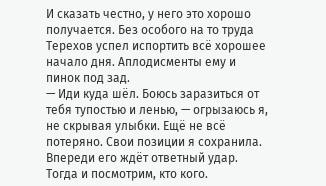И сказать честно, у него это хорошо получается. Без особого на то труда Терехов успел испортить всё хорошее начало дня. Аплодисменты ему и пинок под зад.
— Иди куда шёл. Боюсь заразиться от тебя тупостью и ленью, — огрызаюсь я, не скрывая улыбки. Ещё не всё потеряно. Свои позиции я сохранила. Впереди его ждёт ответный удар. Тогда и посмотрим, кто кого.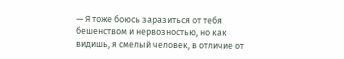— Я тоже боюсь заразиться от тебя бешенством и нервозностью, но как видишь, я смелый человек, в отличие от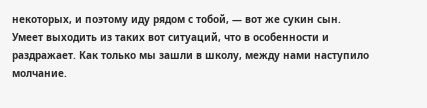некоторых, и поэтому иду рядом с тобой, — вот же сукин сын.
Умеет выходить из таких вот ситуаций, что в особенности и раздражает. Как только мы зашли в школу, между нами наступило молчание.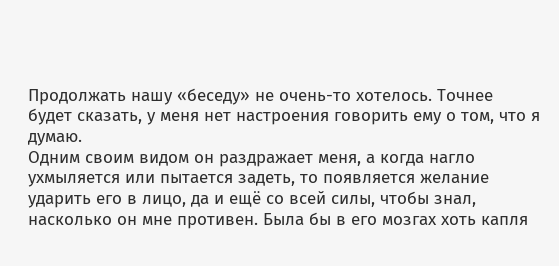Продолжать нашу «беседу» не очень-то хотелось. Точнее будет сказать, у меня нет настроения говорить ему о том, что я думаю.
Одним своим видом он раздражает меня, а когда нагло ухмыляется или пытается задеть, то появляется желание ударить его в лицо, да и ещё со всей силы, чтобы знал, насколько он мне противен. Была бы в его мозгах хоть капля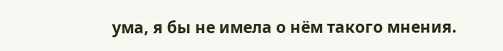ума, я бы не имела о нём такого мнения.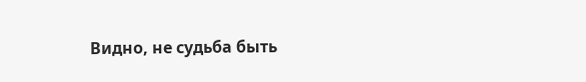Видно, не судьба быть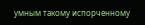умным такому испорченному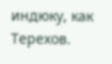индюку, как Терехов.